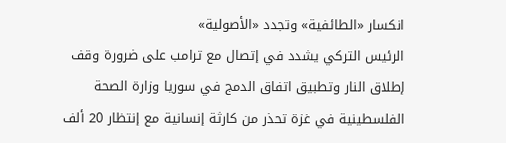انكسار «الطائفية» وتجدد «الأصولية»
الرئيس التركي يشدد في إتصال مع ترامب على ضرورة وقف إطلاق النار وتطبيق اتفاق الدمج في سوريا وزارة الصحة الفلسطينية في غزة تحذر من كارثة إنسانية مع إنتظار 20 ألف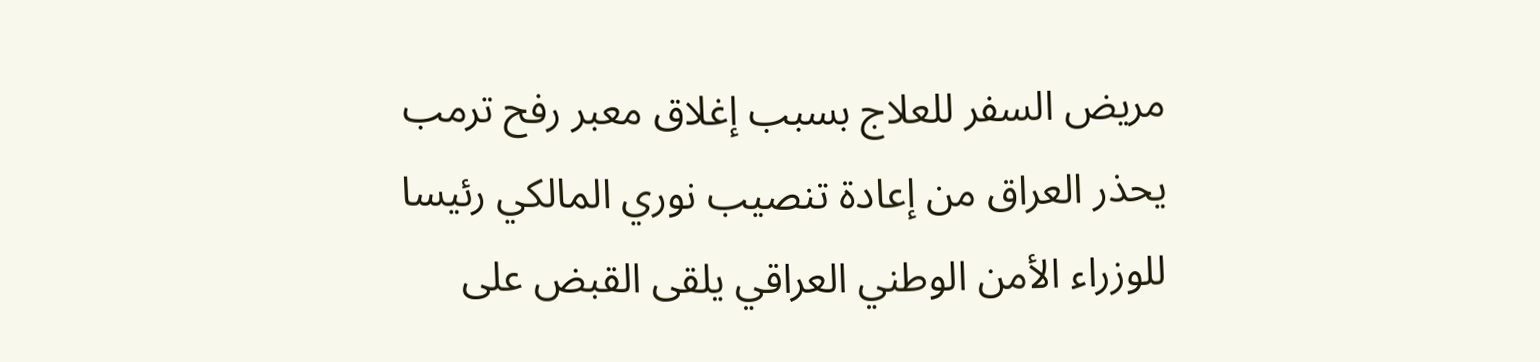مريض السفر للعلاج بسبب إغلاق معبر رفح ترمب يحذر العراق من إعادة تنصيب نوري المالكي رئيسا للوزراء الأمن الوطني العراقي يلقى القبض على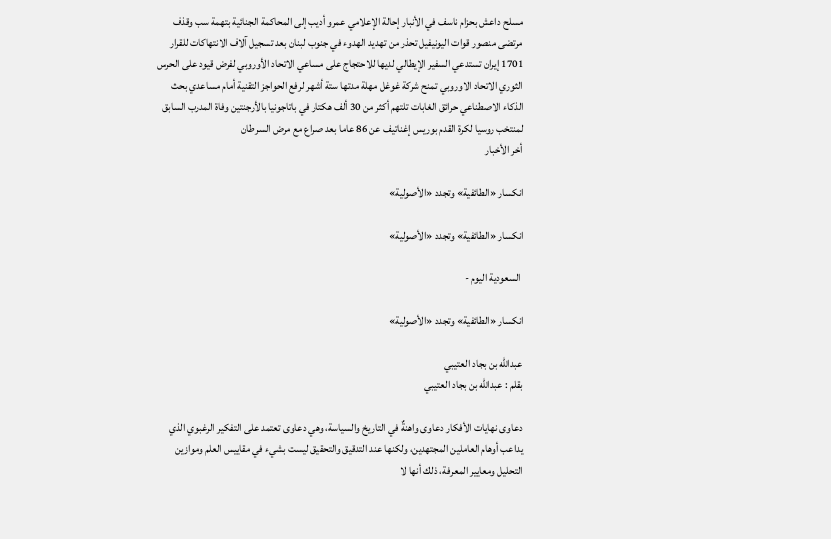مسلح داعش بحزام ناسف في الأنبار إحالة الإعلامي عمرو أديب إلى المحاكمة الجنائية بتهمة سب وقذف مرتضى منصور قوات اليونيفيل تحذر من تهديد الهدوء في جنوب لبنان بعد تسجيل آلاف الانتهاكات للقرار 1701 إيران تستدعي السفير الإيطالي لديها للاحتجاج على مساعي الاتحاد الأوروبي لفرض قيود على الحرس الثوري الاتحاد الاوروبي تمنح شركة غوغل مهلة مدتها ستة أشهر لرفع الحواجز التقنية أمام مساعدي بحث الذكاء الاصطناعي حرائق الغابات تلتهم أكثر من 30 ألف هكتار في باتاجونيا بالأرجنتين وفاة المدرب السابق لمنتخب روسيا لكرة القدم بوريس إغناتيف عن 86 عاما بعد صراع مع مرض السرطان
أخر الأخبار

انكسار «الطائفية» وتجدد «الأصولية»

انكسار «الطائفية» وتجدد «الأصولية»

 السعودية اليوم -

انكسار «الطائفية» وتجدد «الأصولية»

عبدالله بن بجاد العتيبي
بقلم : عبدالله بن بجاد العتيبي

دعاوى نهايات الأفكار دعاوى واهنةٌ في التاريخ والسياسة، وهي دعاوى تعتمد على التفكير الرغبوي الذي يداعب أوهام العاملين المجتهدين، ولكنها عند التدقيق والتحقيق ليست بشيء في مقاييس العلم وموازين التحليل ومعايير المعرفة، ذلك أنها لا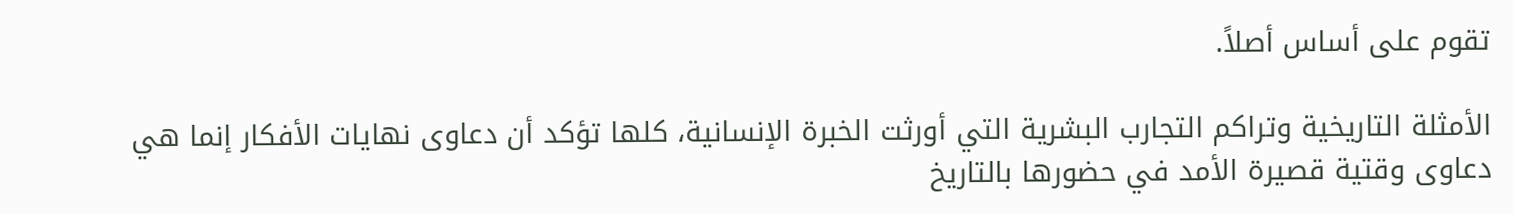تقوم على أساس أصلاً.

الأمثلة التاريخية وتراكم التجارب البشرية التي أورثت الخبرة الإنسانية، كلها تؤكد أن دعاوى نهايات الأفكار إنما هي دعاوى وقتية قصيرة الأمد في حضورها بالتاريخ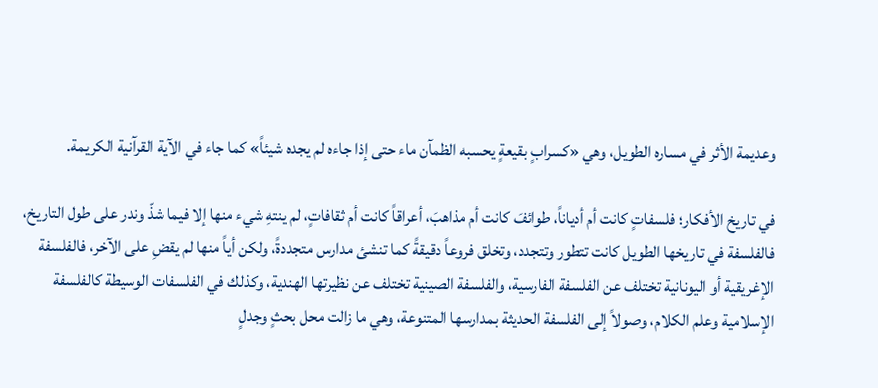وعديمة الأثر في مساره الطويل، وهي «كسرابٍ بقيعةٍ يحسبه الظمآن ماء حتى إذا جاءه لم يجده شيئاً» كما جاء في الآية القرآنية الكريمة.

في تاريخ الأفكار؛ فلسفاتٍ كانت أم أدياناً، طوائفَ كانت أم مذاهبَ، أعراقاً كانت أم ثقافاتٍ، لم ينتهِ شيء منها إلا فيما شذّ وندر على طول التاريخ، فالفلسفة في تاريخها الطويل كانت تتطور وتتجدد، وتخلق فروعاً دقيقةً كما تنشئ مدارس متجددةً، ولكن أياً منها لم يقضِ على الآخر، فالفلسفة الإغريقية أو اليونانية تختلف عن الفلسفة الفارسية، والفلسفة الصينية تختلف عن نظيرتها الهندية، وكذلك في الفلسفات الوسيطة كالفلسفة الإسلامية وعلم الكلام، وصولاً إلى الفلسفة الحديثة بمدارسها المتنوعة، وهي ما زالت محل بحثٍ وجدلٍ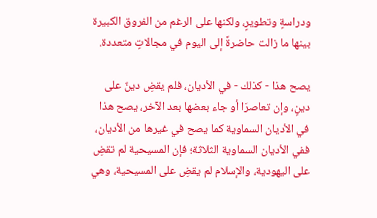ودراسةٍ وتطويرٍ، ولكنها على الرغم من الفروق الكبيرة بينها ما زالت حاضرةً إلى اليوم في مجالاتٍ متعددة.

يصح هذا - كذلك - في الأديان، فلم يقضِ دينٌ على دينٍ، وإن تعاصرَا أو جاء بعضها بعد الآخر، يصح هذا في الأديان السماوية كما يصح في غيرها من الأديان، ففي الأديان السماوية الثلاثة؛ فإن المسيحية لم تقضِ على اليهودية، والإسلام لم يقضِ على المسيحية، وهي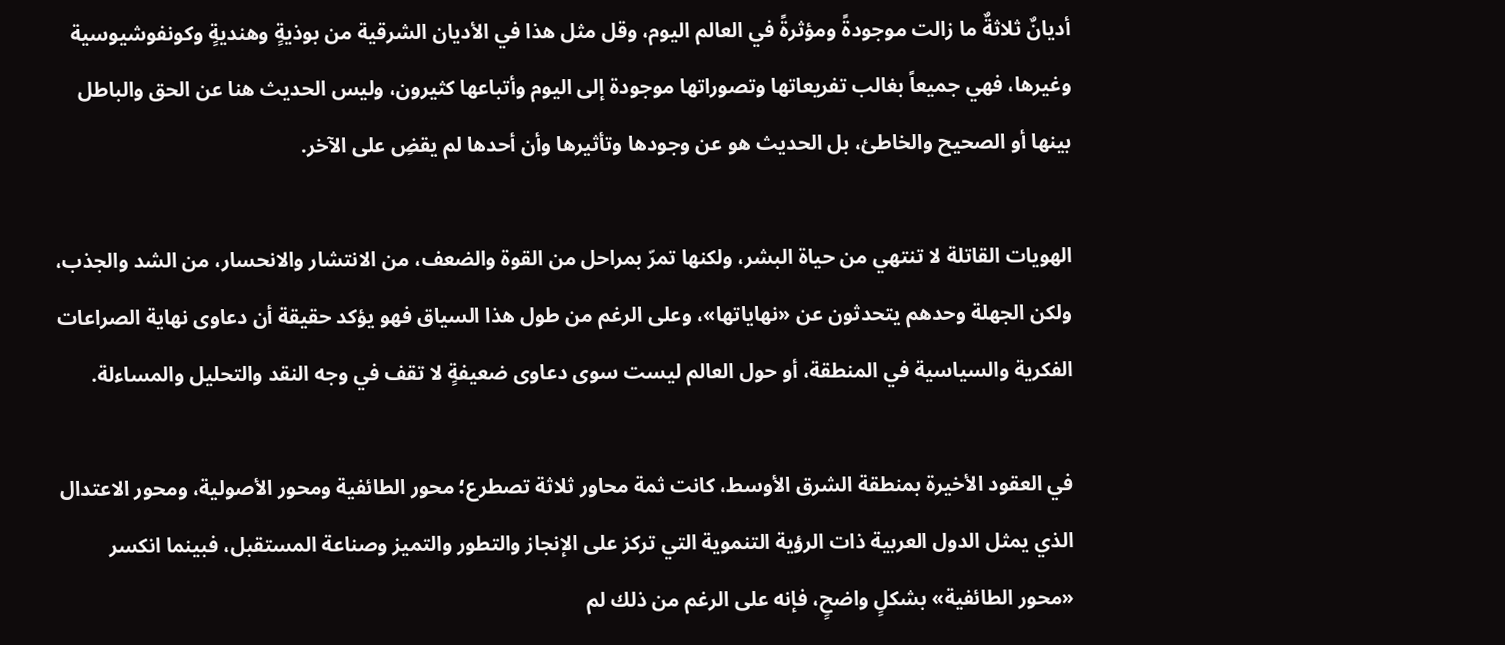أديانٌ ثلاثةٌ ما زالت موجودةً ومؤثرةً في العالم اليوم، وقل مثل هذا في الأديان الشرقية من بوذيةٍ وهنديةٍ وكونفوشيوسية وغيرها، فهي جميعاً بغالب تفريعاتها وتصوراتها موجودة إلى اليوم وأتباعها كثيرون، وليس الحديث هنا عن الحق والباطل بينها أو الصحيح والخاطئ، بل الحديث هو عن وجودها وتأثيرها وأن أحدها لم يقضِ على الآخر.

الهويات القاتلة لا تنتهي من حياة البشر، ولكنها تمرّ بمراحل من القوة والضعف، من الانتشار والانحسار، من الشد والجذب، ولكن الجهلة وحدهم يتحدثون عن «نهاياتها»، وعلى الرغم من طول هذا السياق فهو يؤكد حقيقة أن دعاوى نهاية الصراعات الفكرية والسياسية في المنطقة، أو حول العالم ليست سوى دعاوى ضعيفةٍ لا تقف في وجه النقد والتحليل والمساءلة.

في العقود الأخيرة بمنطقة الشرق الأوسط، كانت ثمة محاور ثلاثة تصطرع؛ محور الطائفية ومحور الأصولية، ومحور الاعتدال الذي يمثل الدول العربية ذات الرؤية التنموية التي تركز على الإنجاز والتطور والتميز وصناعة المستقبل، فبينما انكسر «محور الطائفية» بشكلٍ واضحٍ، فإنه على الرغم من ذلك لم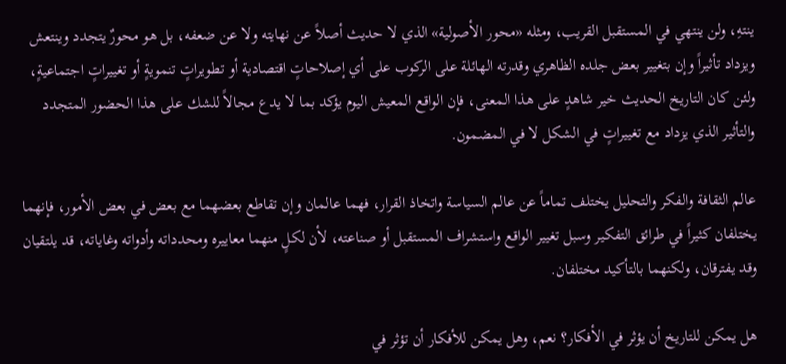ينتهِ، ولن ينتهي في المستقبل القريب، ومثله «محور الأصولية» الذي لا حديث أصلاً عن نهايته ولا عن ضعفه، بل هو محورٌ يتجدد وينتعش ويزداد تأثيراً وإن بتغيير بعض جلده الظاهري وقدرته الهائلة على الركوب على أي إصلاحاتٍ اقتصادية أو تطويراتٍ تنمويةٍ أو تغييراتٍ اجتماعيةٍ، ولئن كان التاريخ الحديث خير شاهدٍ على هذا المعنى، فإن الواقع المعيش اليوم يؤكد بما لا يدع مجالاً للشك على هذا الحضور المتجدد والتأثير الذي يزداد مع تغييراتٍ في الشكل لا في المضمون.

عالم الثقافة والفكر والتحليل يختلف تماماً عن عالم السياسة واتخاذ القرار، فهما عالمان وإن تقاطع بعضهما مع بعض في بعض الأمور، فإنهما يختلفان كثيراً في طرائق التفكير وسبل تغيير الواقع واستشراف المستقبل أو صناعته، لأن لكلٍ منهما معاييره ومحدداته وأدواته وغاياته، قد يلتقيان وقد يفترقان، ولكنهما بالتأكيد مختلفان.

هل يمكن للتاريخ أن يؤثر في الأفكار؟ نعم، وهل يمكن للأفكار أن تؤثر في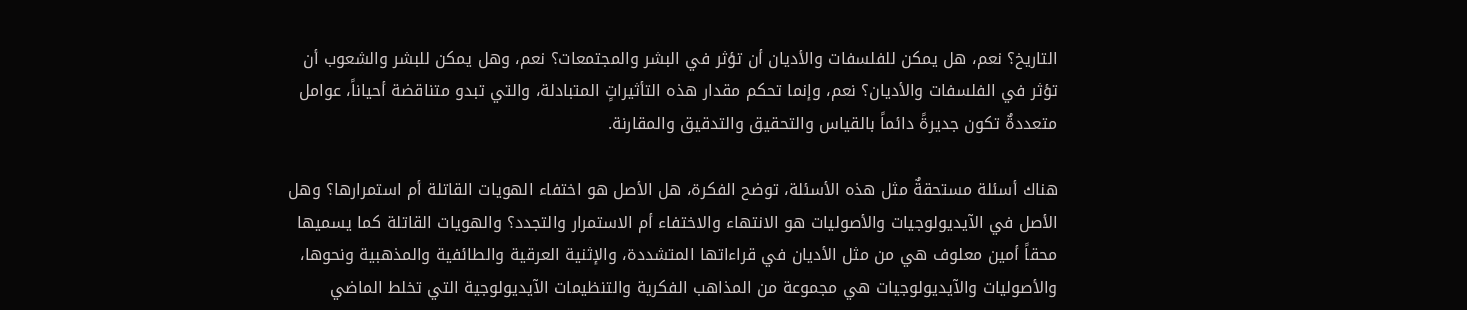التاريخ؟ نعم، هل يمكن للفلسفات والأديان أن تؤثر في البشر والمجتمعات؟ نعم، وهل يمكن للبشر والشعوب أن تؤثر في الفلسفات والأديان؟ نعم، وإنما تحكم مقدار هذه التأثيراتٍ المتبادلة، والتي تبدو متناقضة أحياناً، عوامل متعددةٌ تكون جديرةً دائماً بالقياس والتحقيق والتدقيق والمقارنة.

هناك أسئلة مستحقةٌ مثل هذه الأسئلة، توضح الفكرة، هل الأصل هو اختفاء الهويات القاتلة أم استمرارها؟ وهل الأصل في الآيديولوجيات والأصوليات هو الانتهاء والاختفاء أم الاستمرار والتجدد؟ والهويات القاتلة كما يسميها محقاً أمين معلوف هي من مثل الأديان في قراءاتها المتشددة، والإثنية العرقية والطائفية والمذهبية ونحوها، والأصوليات والآيديولوجيات هي مجموعة من المذاهب الفكرية والتنظيمات الآيديولوجية التي تخلط الماضي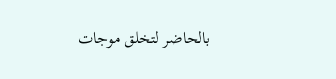بالحاضر لتخلق موجات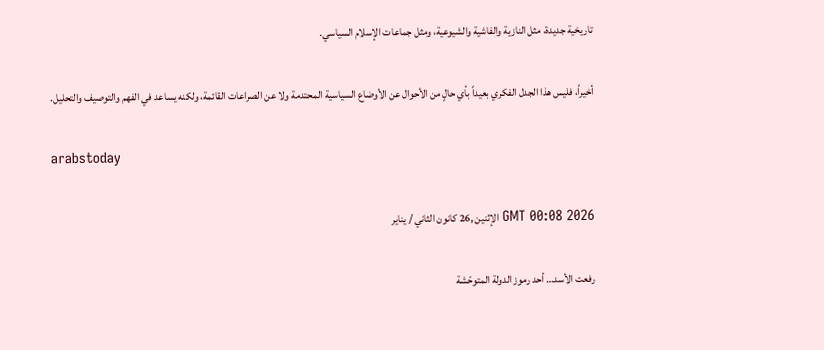تاريخية جديدة، مثل النازية والفاشية والشيوعية، ومثل جماعات الإسلام السياسي.

أخيراً، فليس هذا الجدل الفكري بعيداً بأي حالٍ من الأحوال عن الأوضاع السياسية المحتدمة ولا عن الصراعات القائمة، ولكنه يساعد في الفهم والتوصيف والتحليل.

arabstoday

GMT 00:08 2026 الإثنين ,26 كانون الثاني / يناير

رفعت الأسد… أحد رموز الدولة المتوحّشة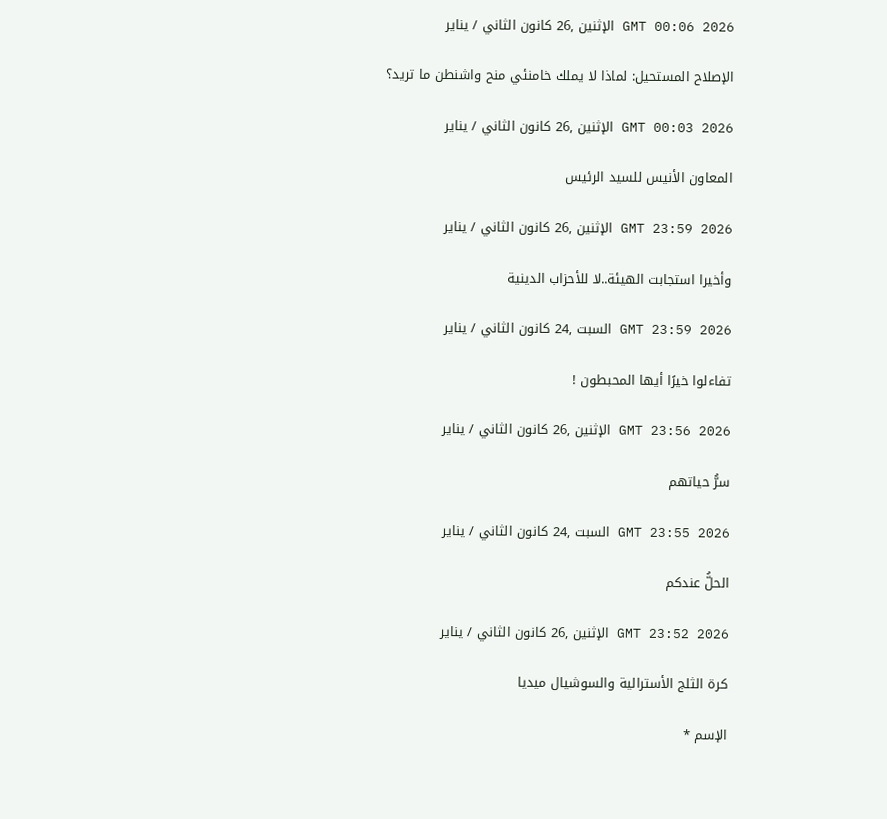GMT 00:06 2026 الإثنين ,26 كانون الثاني / يناير

الإصلاح المستحيل: لماذا لا يملك خامنئي منح واشنطن ما تريد؟

GMT 00:03 2026 الإثنين ,26 كانون الثاني / يناير

المعاون الأنيس للسيد الرئيس

GMT 23:59 2026 الإثنين ,26 كانون الثاني / يناير

وأخيرا استجابت الهيئة..لا للأحزاب الدينية

GMT 23:59 2026 السبت ,24 كانون الثاني / يناير

تفاءلوا خيرًا أيها المحبطون !

GMT 23:56 2026 الإثنين ,26 كانون الثاني / يناير

سرُّ حياتهم

GMT 23:55 2026 السبت ,24 كانون الثاني / يناير

الحلُّ عندكم

GMT 23:52 2026 الإثنين ,26 كانون الثاني / يناير

كرة الثلج الأسترالية والسوشيال ميديا

الإسم *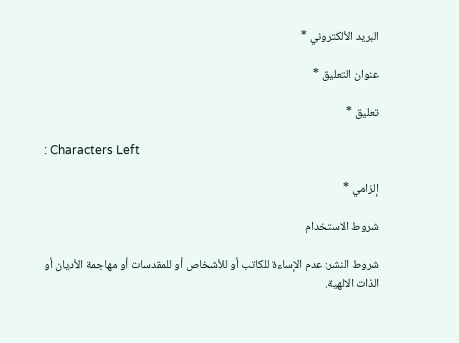البريد الألكتروني *

عنوان التعليق *

تعليق *

: Characters Left

إلزامي *

شروط الاستخدام

شروط النشر: عدم الإساءة للكاتب أو للأشخاص أو للمقدسات أو مهاجمة الأديان أو الذات الالهية.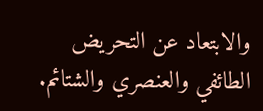والابتعاد عن التحريض الطائفي والعنصري والشتائم.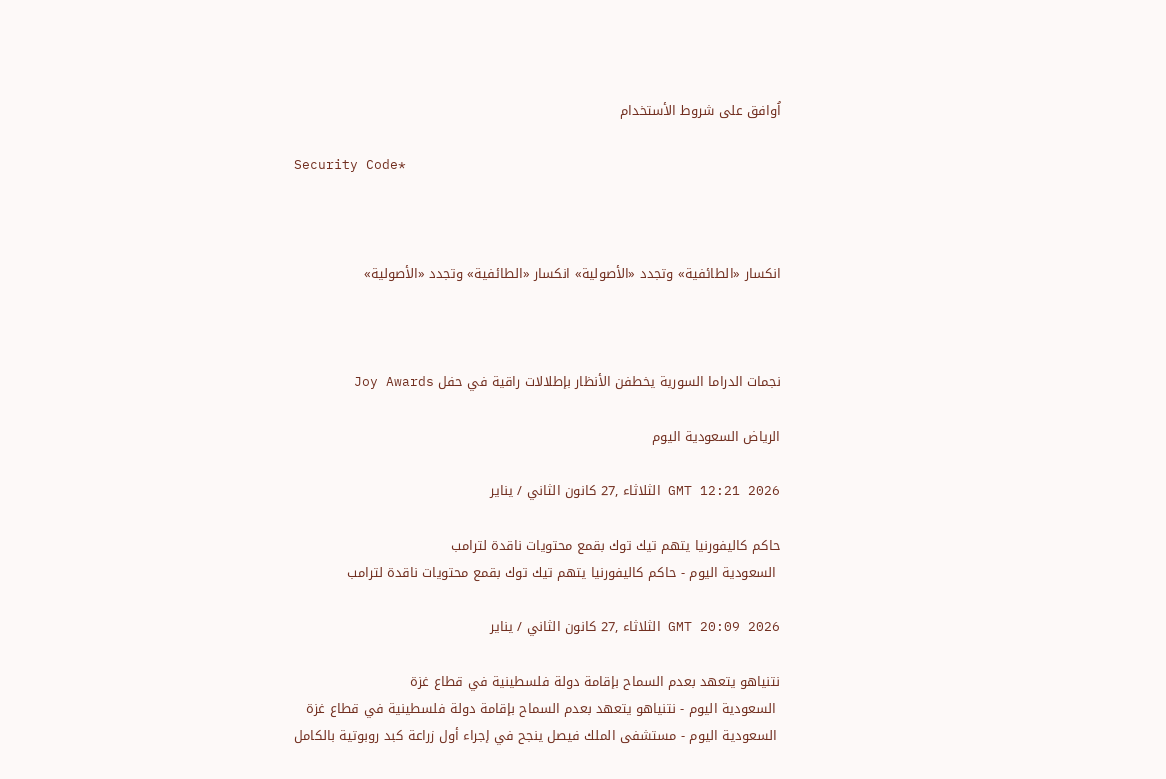اُوافق على شروط الأستخدام

Security Code*



انكسار «الطائفية» وتجدد «الأصولية» انكسار «الطائفية» وتجدد «الأصولية»



نجمات الدراما السورية يخطفن الأنظار بإطلالات راقية في حفل Joy Awards

الرياض السعودية اليوم

GMT 12:21 2026 الثلاثاء ,27 كانون الثاني / يناير

حاكم كاليفورنيا يتهم تيك توك بقمع محتويات ناقدة لترامب
 السعودية اليوم - حاكم كاليفورنيا يتهم تيك توك بقمع محتويات ناقدة لترامب

GMT 20:09 2026 الثلاثاء ,27 كانون الثاني / يناير

نتنياهو يتعهد بعدم السماح بإقامة دولة فلسطينية في قطاع غزة
 السعودية اليوم - نتنياهو يتعهد بعدم السماح بإقامة دولة فلسطينية في قطاع غزة
 السعودية اليوم - مستشفى الملك فيصل ينجح في إجراء أول زراعة كبد روبوتية بالكامل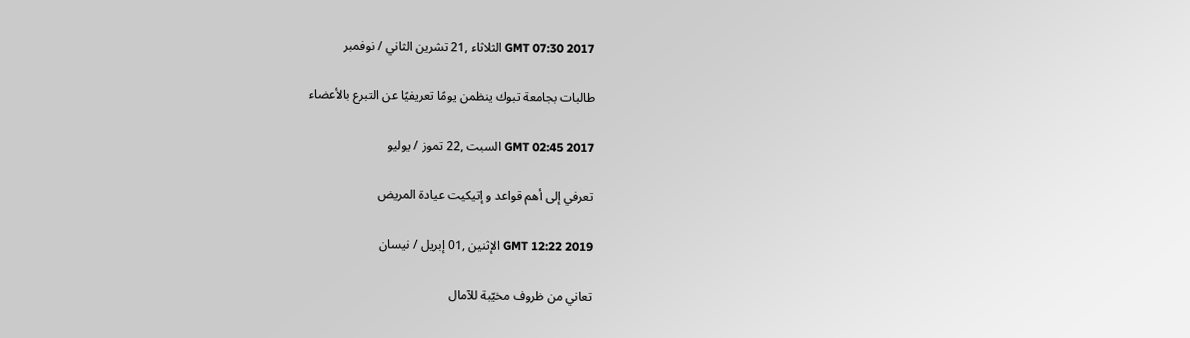GMT 07:30 2017 الثلاثاء ,21 تشرين الثاني / نوفمبر

طالبات بجامعة تبوك ينظمن يومًا تعريفيًا عن التبرع بالأعضاء

GMT 02:45 2017 السبت ,22 تموز / يوليو

تعرفي إلى أهم قواعد و إتيكيت عيادة المريض

GMT 12:22 2019 الإثنين ,01 إبريل / نيسان

تعاني من ظروف مخيّبة للآمال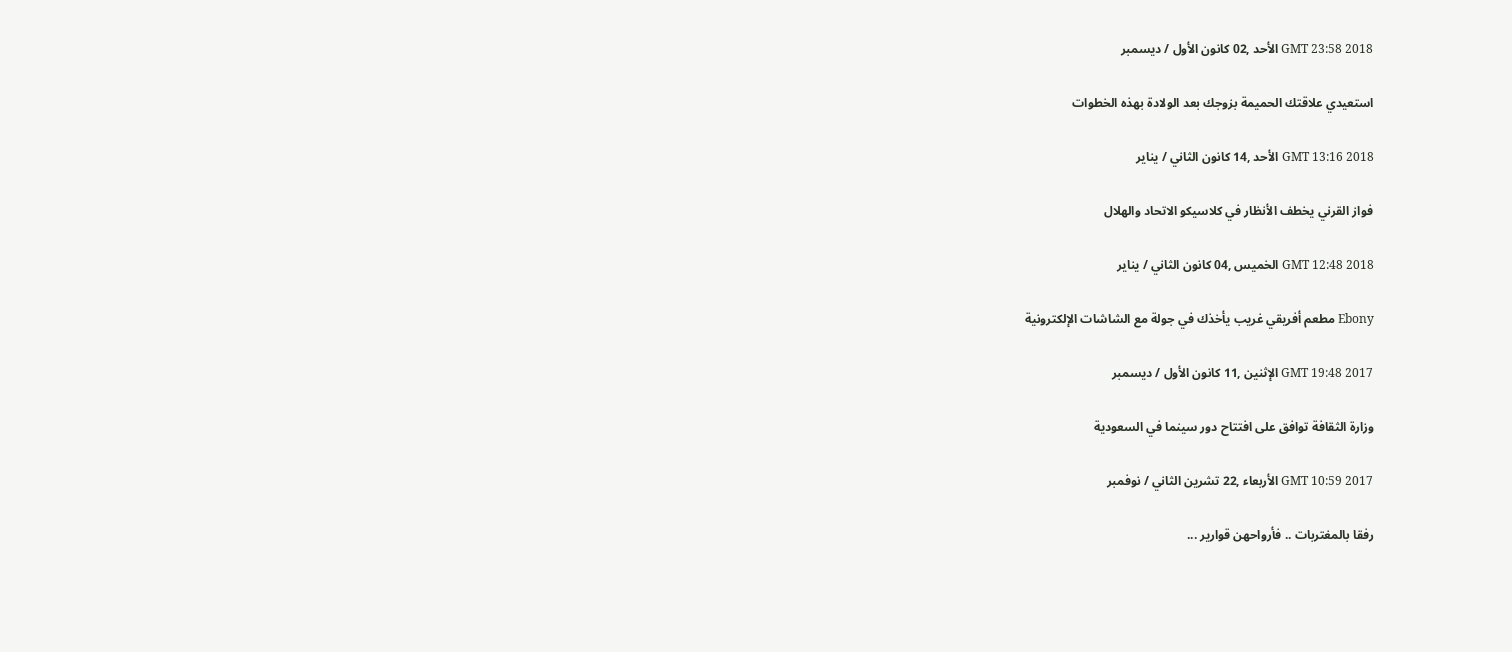GMT 23:58 2018 الأحد ,02 كانون الأول / ديسمبر

استعيدي علاقتك الحميمة بزوجك بعد الولادة بهذه الخطوات

GMT 13:16 2018 الأحد ,14 كانون الثاني / يناير

فواز القرني يخطف الأنظار في كلاسيكو الاتحاد والهلال

GMT 12:48 2018 الخميس ,04 كانون الثاني / يناير

Ebony مطعم أفريقي غريب يأخذك في جولة مع الشاشات الإلكترونية

GMT 19:48 2017 الإثنين ,11 كانون الأول / ديسمبر

وزارة الثقافة توافق على افتتاح دور سينما في السعودية

GMT 10:59 2017 الأربعاء ,22 تشرين الثاني / نوفمبر

رفقا بالمغتربات .. فأرواحهن قوارير ...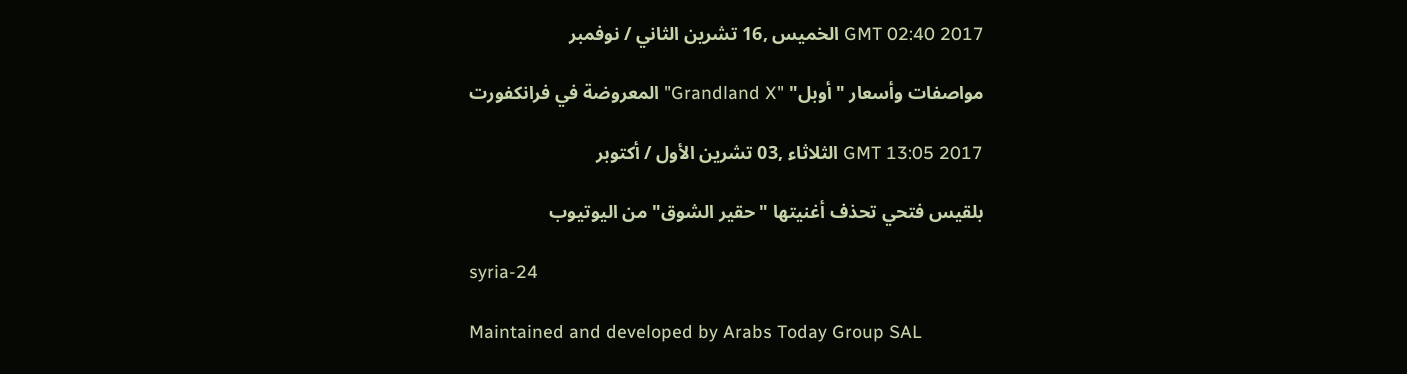GMT 02:40 2017 الخميس ,16 تشرين الثاني / نوفمبر

مواصفات وأسعار "أوبل" "Grandland X" المعروضة في فرانكفورت

GMT 13:05 2017 الثلاثاء ,03 تشرين الأول / أكتوبر

بلقيس فتحي تحذف أغنيتها "حقير الشوق" من اليوتيوب

syria-24

Maintained and developed by Arabs Today Group SAL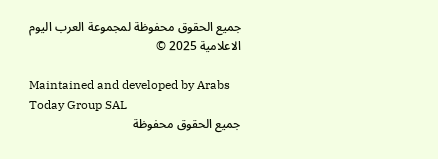جميع الحقوق محفوظة لمجموعة العرب اليوم الاعلامية 2025 ©

Maintained and developed by Arabs Today Group SAL
جميع الحقوق محفوظة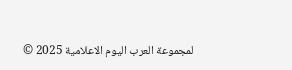لمجموعة العرب اليوم الاعلامية 2025 ©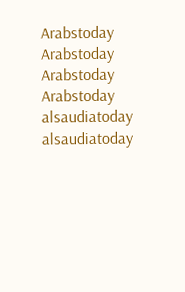Arabstoday Arabstoday Arabstoday Arabstoday
alsaudiatoday alsaudiatoday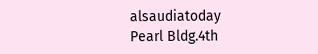alsaudiatoday
Pearl Bldg.4th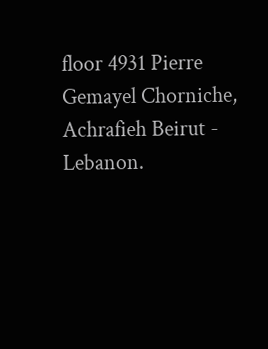floor 4931 Pierre Gemayel Chorniche, Achrafieh Beirut - Lebanon.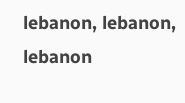lebanon, lebanon, lebanon